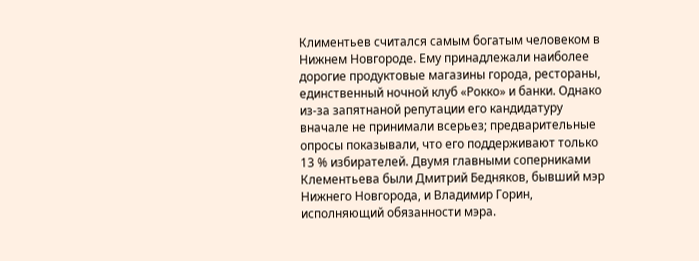Климентьев считался самым богатым человеком в Нижнем Новгороде. Ему принадлежали наиболее дорогие продуктовые магазины города, рестораны, единственный ночной клуб «Рокко» и банки. Однако из-за запятнаной репутации его кандидатуру вначале не принимали всерьез; предварительные опросы показывали, что его поддерживают только 13 % избирателей. Двумя главными соперниками Клементьева были Дмитрий Бедняков, бывший мэр Нижнего Новгорода, и Владимир Горин, исполняющий обязанности мэра.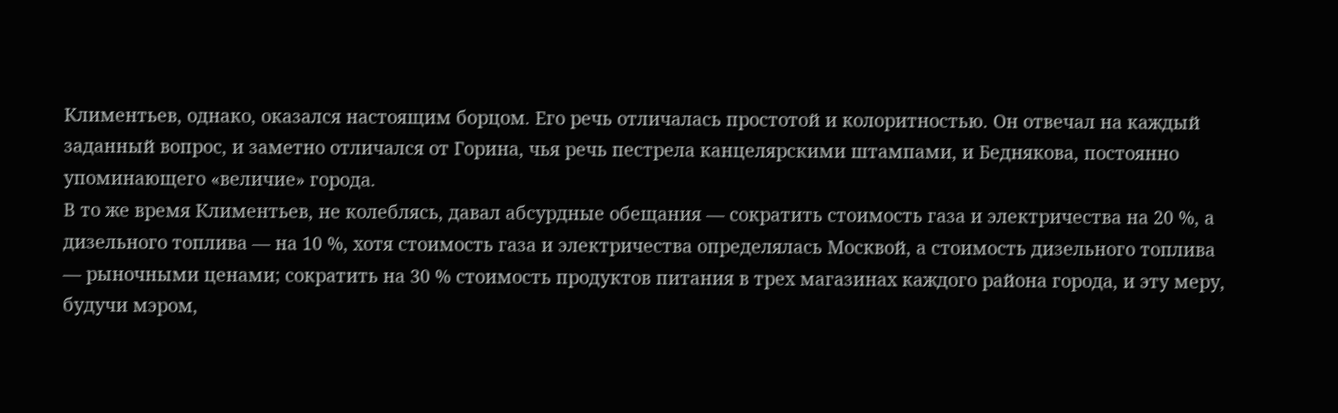Климентьев, однако, оказался настоящим борцом. Его речь отличалась простотой и колоритностью. Он отвечал на каждый заданный вопрос, и заметно отличался от Горина, чья речь пестрела канцелярскими штампами, и Беднякова, постоянно упоминающего «величие» города.
В то же время Климентьев, не колеблясь, давал абсурдные обещания — сократить стоимость газа и электричества на 20 %, а дизельного топлива — на 10 %, хотя стоимость газа и электричества определялась Москвой, а стоимость дизельного топлива — рыночными ценами; сократить на 30 % стоимость продуктов питания в трех магазинах каждого района города, и эту меру, будучи мэром,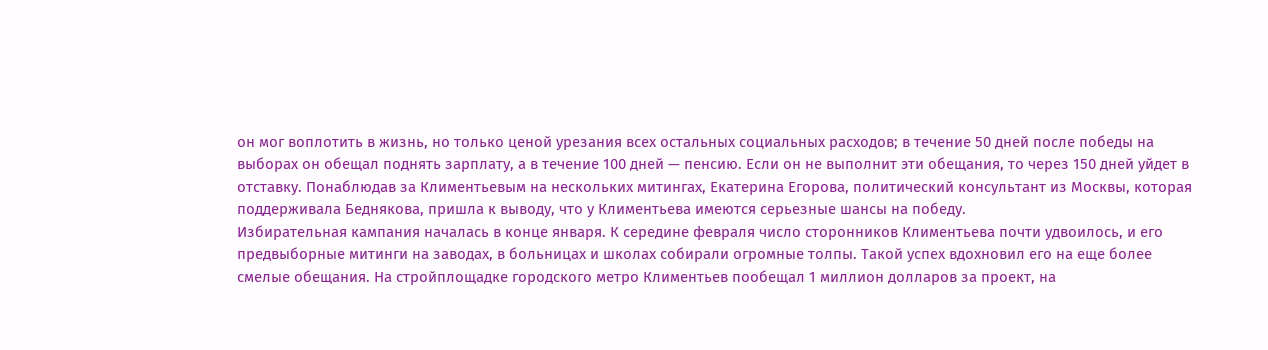он мог воплотить в жизнь, но только ценой урезания всех остальных социальных расходов; в течение 50 дней после победы на выборах он обещал поднять зарплату, а в течение 100 дней — пенсию. Если он не выполнит эти обещания, то через 150 дней уйдет в отставку. Понаблюдав за Климентьевым на нескольких митингах, Екатерина Егорова, политический консультант из Москвы, которая поддерживала Беднякова, пришла к выводу, что у Климентьева имеются серьезные шансы на победу.
Избирательная кампания началась в конце января. К середине февраля число сторонников Климентьева почти удвоилось, и его предвыборные митинги на заводах, в больницах и школах собирали огромные толпы. Такой успех вдохновил его на еще более смелые обещания. На стройплощадке городского метро Климентьев пообещал 1 миллион долларов за проект, на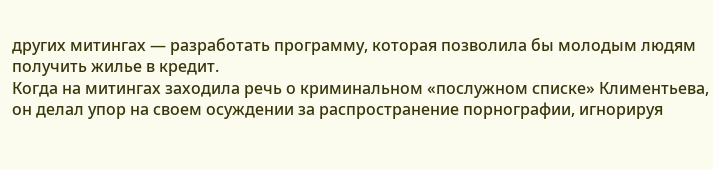других митингах — разработать программу, которая позволила бы молодым людям получить жилье в кредит.
Когда на митингах заходила речь о криминальном «послужном списке» Климентьева, он делал упор на своем осуждении за распространение порнографии, игнорируя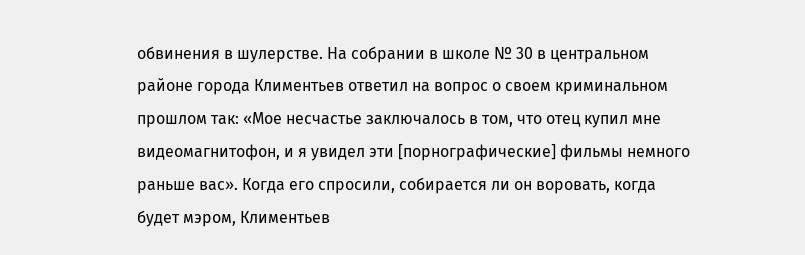обвинения в шулерстве. На собрании в школе № 30 в центральном районе города Климентьев ответил на вопрос о своем криминальном прошлом так: «Мое несчастье заключалось в том, что отец купил мне видеомагнитофон, и я увидел эти [порнографические] фильмы немного раньше вас». Когда его спросили, собирается ли он воровать, когда будет мэром, Климентьев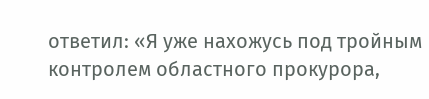ответил: «Я уже нахожусь под тройным контролем областного прокурора,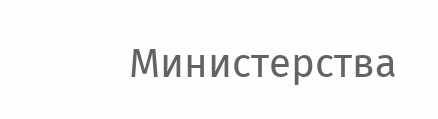Министерства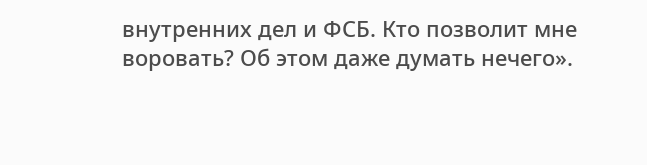внутренних дел и ФСБ. Кто позволит мне воровать? Об этом даже думать нечего».